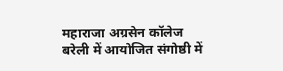महाराजा अग्रसेन कॉलेज बरेली में आयोजित संगोष्ठी में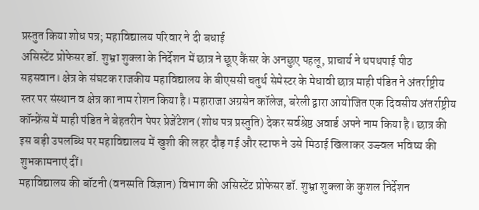प्रस्तुत किया शोध पत्र; महाविद्यालय परिवार ने दी बधाई
असिस्टेंट प्रोफेसर डॉ. शुभ्रा शुक्ला के निर्देशन में छात्र ने छूए कैंसर के अनछुए पहलू, प्राचार्य ने थपथपाई पीठ
सहसवान। क्षेत्र के संघटक राजकीय महाविद्यालय के बीएससी चतुर्थ सेमेस्टर के मेधावी छात्र माही पंडित ने अंतर्राष्ट्रीय स्तर पर संस्थान व क्षेत्र का नाम रोशन किया है। महाराजा अग्रसेन कॉलेज, बरेली द्वारा आयोजित एक दिवसीय अंतर्राष्ट्रीय कॉन्फ्रेंस में माही पंडित ने बेहतरीन पेपर प्रेजेंटेशन (शोध पत्र प्रस्तुति) देकर सर्वश्रेष्ठ अवार्ड अपने नाम किया है। छात्र की इस बड़ी उपलब्धि पर महाविद्यालय में खुशी की लहर दौड़ गई और स्टाफ ने उसे मिठाई खिलाकर उज्ज्वल भविष्य की शुभकामनाएं दीं।
महाविद्यालय की बॉटनी (वनस्पति विज्ञान) विभाग की असिस्टेंट प्रोफेसर डॉ. शुभ्रा शुक्ला के कुशल निर्देशन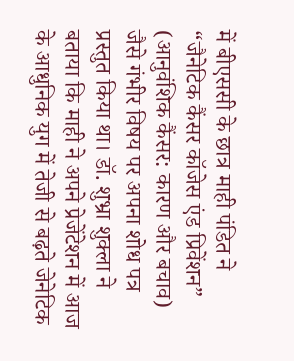में बीएससी के छात्र माही पंडित ने “जैनेटिक कैंसर कॉजेस एंड प्रिवेंशन” (आनुवंशिक कैंसर: कारण और बचाव) जैसे गंभीर विषय पर अपना शोध पत्र प्रस्तुत किया था। डॉ. शुभ्रा शुक्ला ने बताया कि माही ने अपने प्रेजेंटेशन में आज के आधुनिक युग में तेजी से बढ़ते जेनेटिक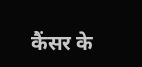कैंसर के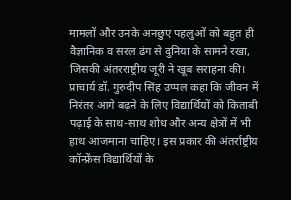मामलों और उनके अनछुए पहलुओं को बहुत ही वैज्ञानिक व सरल ढंग से दुनिया के सामने रखा, जिसकी अंतरराष्ट्रीय जूरी ने खूब सराहना की।
प्राचार्य डॉ. गुरुदीप सिंह उप्पल कहा कि जीवन में निरंतर आगे बढ़ने के लिए विद्यार्थियों को किताबी पढ़ाई के साथ-साथ शोध और अन्य क्षेत्रों में भी हाथ आजमाना चाहिए। इस प्रकार की अंतर्राष्ट्रीय कॉन्फ्रेंस विद्यार्थियों के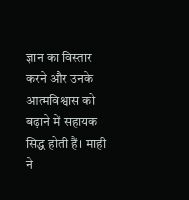ज्ञान का विस्तार करने और उनके आत्मविश्वास को बढ़ाने में सहायक सिद्ध होती हैं। माही ने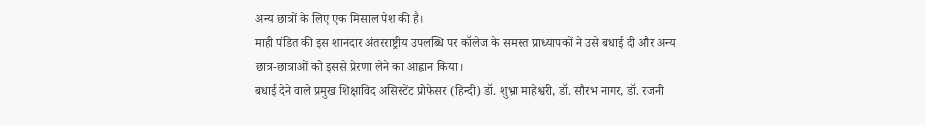अन्य छात्रों के लिए एक मिसाल पेश की है।
माही पंडित की इस शानदार अंतरराष्ट्रीय उपलब्धि पर कॉलेज के समस्त प्राध्यापकों ने उसे बधाई दी और अन्य छात्र-छात्राओं को इससे प्रेरणा लेने का आह्वान किया।
बधाई देने वाले प्रमुख शिक्षाविद असिस्टेंट प्रोफेसर (हिन्दी) डॉ. शुभ्रा माहेश्वरी, डॉ. सौरभ नागर, डॉ. रजनी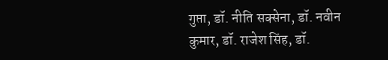गुप्ता, डॉ. नीति सक्सेना, डॉ. नवीन कुमार, डॉ. राजेश सिंह, डॉ.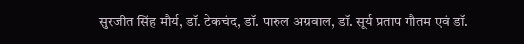सुरजीत सिंह मौर्य, डॉ. टेकचंद, डॉ. पारुल अग्रवाल, डॉ. सूर्य प्रताप गौतम एवं डॉ.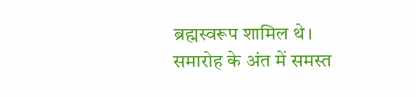ब्रह्मस्वरूप शामिल थे।
समारोह के अंत में समस्त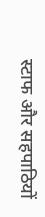स्टाफ और सहपाठियों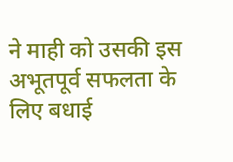ने माही को उसकी इस अभूतपूर्व सफलता के लिए बधाई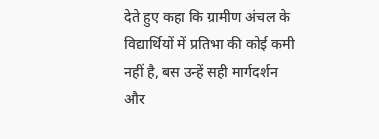देते हुए कहा कि ग्रामीण अंचल के विद्यार्थियों में प्रतिभा की कोई कमी नहीं है, बस उन्हें सही मार्गदर्शन और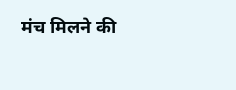मंच मिलने की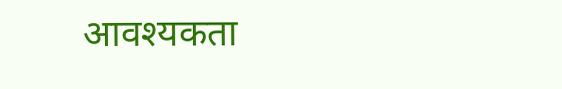आवश्यकता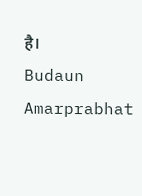है।
Budaun Amarprabhat